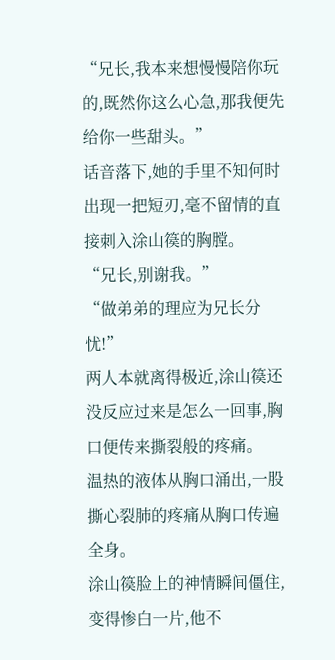“兄长,我本来想慢慢陪你玩的,既然你这么心急,那我便先给你一些甜头。”
话音落下,她的手里不知何时出现一把短刃,毫不留情的直接刺入涂山篌的胸膛。
“兄长,别谢我。”
“做弟弟的理应为兄长分忧!”
两人本就离得极近,涂山篌还没反应过来是怎么一回事,胸口便传来撕裂般的疼痛。
温热的液体从胸口涌出,一股撕心裂肺的疼痛从胸口传遍全身。
涂山篌脸上的神情瞬间僵住,变得惨白一片,他不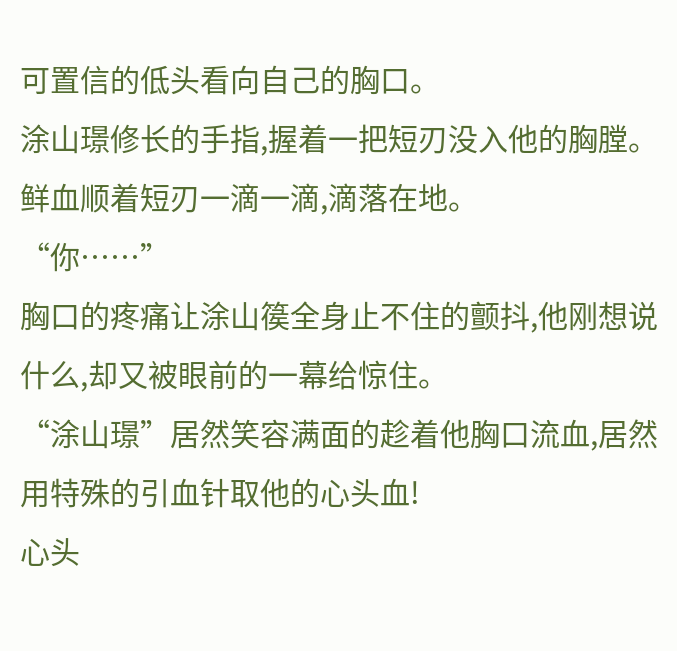可置信的低头看向自己的胸口。
涂山璟修长的手指,握着一把短刃没入他的胸膛。
鲜血顺着短刃一滴一滴,滴落在地。
“你……”
胸口的疼痛让涂山篌全身止不住的颤抖,他刚想说什么,却又被眼前的一幕给惊住。
“涂山璟”居然笑容满面的趁着他胸口流血,居然用特殊的引血针取他的心头血!
心头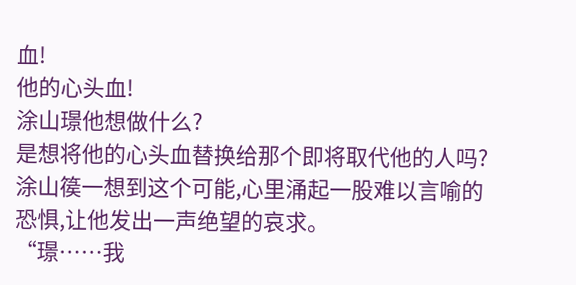血!
他的心头血!
涂山璟他想做什么?
是想将他的心头血替换给那个即将取代他的人吗?
涂山篌一想到这个可能,心里涌起一股难以言喻的恐惧,让他发出一声绝望的哀求。
“璟……我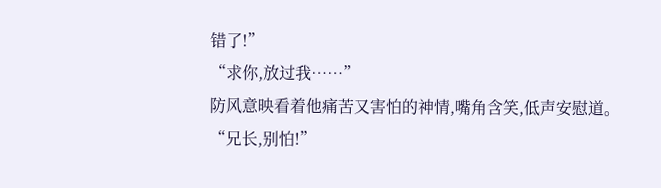错了!”
“求你,放过我……”
防风意映看着他痛苦又害怕的神情,嘴角含笑,低声安慰道。
“兄长,别怕!”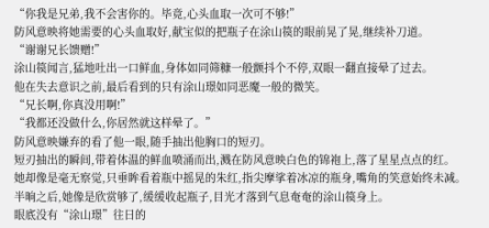“你我是兄弟,我不会害你的。毕竟,心头血取一次可不够!”
防风意映将她需要的心头血取好,献宝似的把瓶子在涂山篌的眼前晃了晃,继续补刀道。
“谢谢兄长馈赠!”
涂山篌闻言,猛地吐出一口鲜血,身体如同筛糠一般颤抖个不停,双眼一翻直接晕了过去。
他在失去意识之前,最后看到的只有涂山璟如同恶魔一般的微笑。
“兄长啊,你真没用啊!”
“我都还没做什么,你居然就这样晕了。”
防风意映嫌弃的看了他一眼,随手抽出他胸口的短刃。
短刃抽出的瞬间,带着体温的鲜血喷涌而出,溅在防风意映白色的锦袍上,落了星星点点的红。
她却像是毫无察觉,只垂眸看着瓶中摇晃的朱红,指尖摩挲着冰凉的瓶身,嘴角的笑意始终未减。
半晌之后,她像是欣赏够了,缓缓收起瓶子,目光才落到气息奄奄的涂山篌身上。
眼底没有“涂山璟”往日的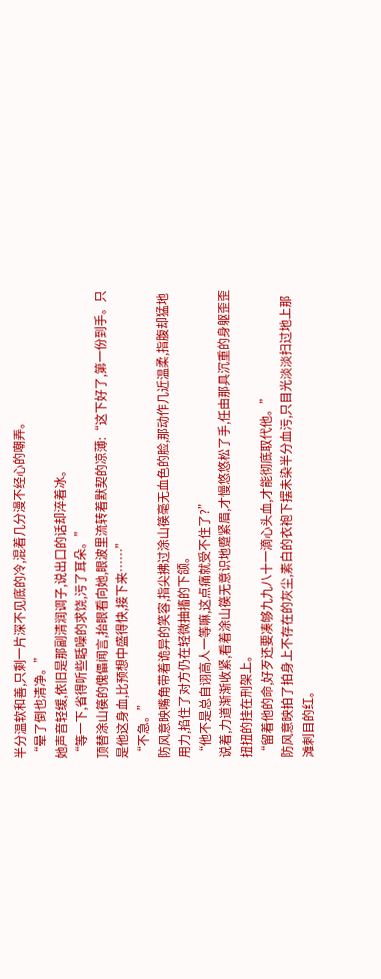半分温软和善,只剩一片深不见底的冷,混着几分漫不经心的嘲弄。
“晕了倒也清净。”
她声音轻缓,依旧是那副清润调子,说出口的话却淬着冰。
“等一下,省得听些聒噪的求饶,污了耳朵。”
顶替涂山篌的傀儡闻言,抬眼看向她,眼波里流转着默契的凉薄:“这下好了,第一份到手。只是他这身血,比预想中盛得快,接下来……”
“不急。”
防风意映嘴角带着诡异的笑容,指尖拂过涂山篌毫无血色的脸,那动作几近温柔,指腹却猛地用力,掐住了对方仍在轻微抽搐的下颌。
“他不是总自诩高人一等嘛,这点痛就受不住了?”
说着,力道渐渐收紧,看着涂山篌无意识地蹙紧眉,才慢悠悠松了手,任由那具沉重的身躯歪歪扭扭的挂在刑架上。
“留着他的命,好歹还要凑够九九八十一滴心头血,才能彻底取代他。”
防风意映拍了拍身上不存在的灰尘,素白的衣袍下摆未染半分血污,只目光淡淡扫过地上那滩刺目的红。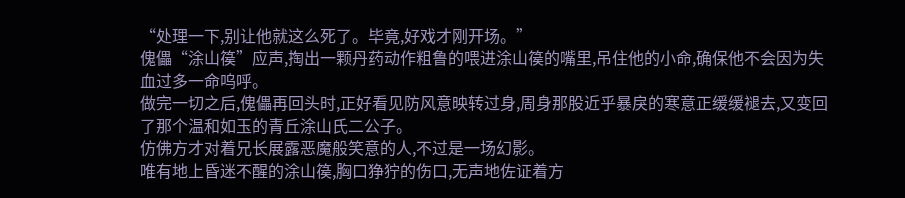“处理一下,别让他就这么死了。毕竟,好戏才刚开场。”
傀儡“涂山篌”应声,掏出一颗丹药动作粗鲁的喂进涂山篌的嘴里,吊住他的小命,确保他不会因为失血过多一命呜呼。
做完一切之后,傀儡再回头时,正好看见防风意映转过身,周身那股近乎暴戾的寒意正缓缓褪去,又变回了那个温和如玉的青丘涂山氏二公子。
仿佛方才对着兄长展露恶魔般笑意的人,不过是一场幻影。
唯有地上昏迷不醒的涂山篌,胸口狰狞的伤口,无声地佐证着方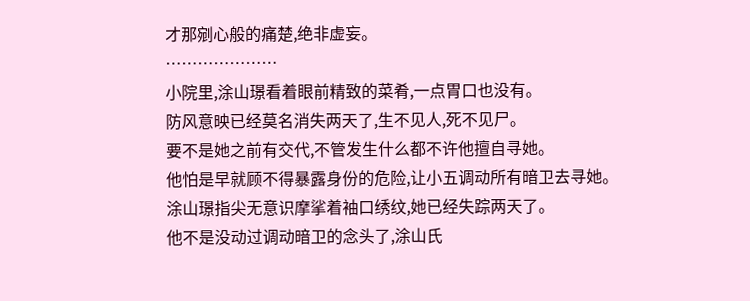才那剜心般的痛楚,绝非虚妄。
…………………
小院里,涂山璟看着眼前精致的菜肴,一点胃口也没有。
防风意映已经莫名消失两天了,生不见人,死不见尸。
要不是她之前有交代,不管发生什么都不许他擅自寻她。
他怕是早就顾不得暴露身份的危险,让小五调动所有暗卫去寻她。
涂山璟指尖无意识摩挲着袖口绣纹,她已经失踪两天了。
他不是没动过调动暗卫的念头了,涂山氏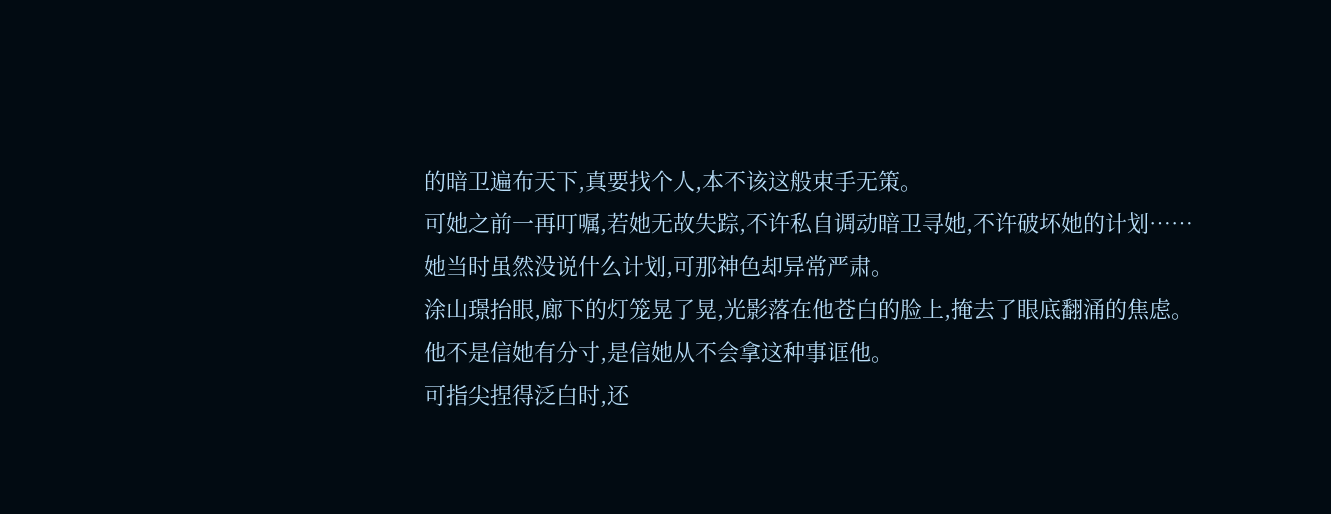的暗卫遍布天下,真要找个人,本不该这般束手无策。
可她之前一再叮嘱,若她无故失踪,不许私自调动暗卫寻她,不许破坏她的计划……
她当时虽然没说什么计划,可那神色却异常严肃。
涂山璟抬眼,廊下的灯笼晃了晃,光影落在他苍白的脸上,掩去了眼底翻涌的焦虑。
他不是信她有分寸,是信她从不会拿这种事诓他。
可指尖捏得泛白时,还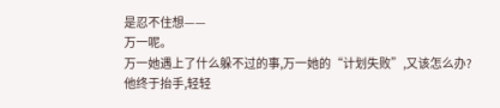是忍不住想——
万一呢。
万一她遇上了什么躲不过的事,万一她的“计划失败”,又该怎么办?
他终于抬手,轻轻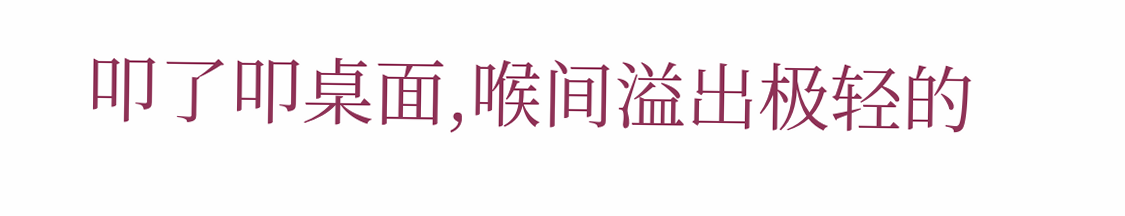叩了叩桌面,喉间溢出极轻的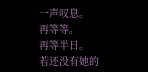一声叹息。
再等等。
再等半日。
若还没有她的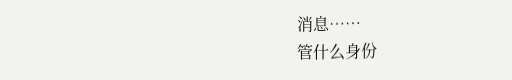消息……
管什么身份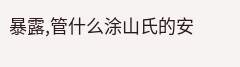暴露,管什么涂山氏的安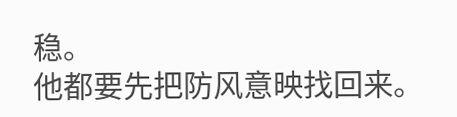稳。
他都要先把防风意映找回来。